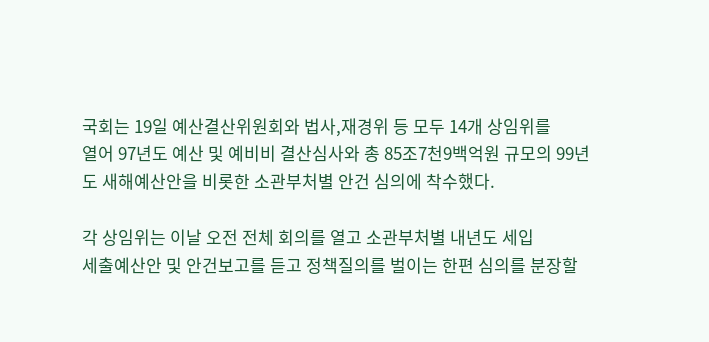국회는 19일 예산결산위원회와 법사,재경위 등 모두 14개 상임위를
열어 97년도 예산 및 예비비 결산심사와 총 85조7천9백억원 규모의 99년
도 새해예산안을 비롯한 소관부처별 안건 심의에 착수했다.

각 상임위는 이날 오전 전체 회의를 열고 소관부처별 내년도 세입
세출예산안 및 안건보고를 듣고 정책질의를 벌이는 한편 심의를 분장할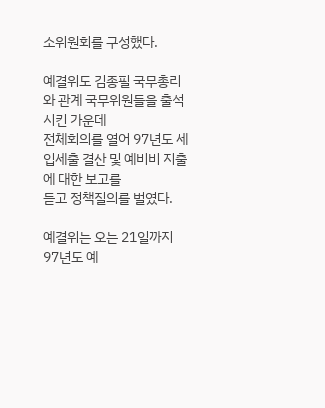소위원회를 구성했다.

예결위도 김종필 국무총리와 관계 국무위원들을 출석시킨 가운데
전체회의를 열어 97년도 세입세출 결산 및 예비비 지출에 대한 보고를
듣고 정책질의를 벌였다.

예결위는 오는 21일까지 97년도 예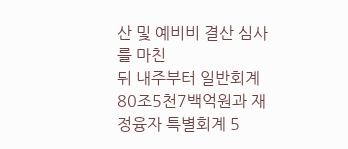산 및 예비비 결산 심사를 마친
뒤 내주부터 일반회계 80조5천7백억원과 재정융자 특별회계 5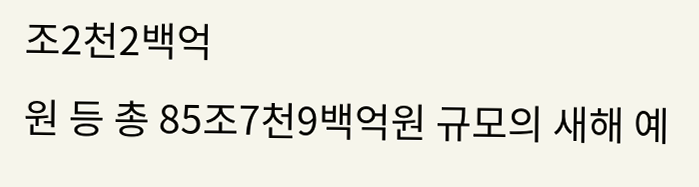조2천2백억
원 등 총 85조7천9백억원 규모의 새해 예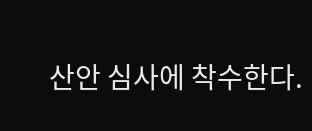산안 심사에 착수한다.